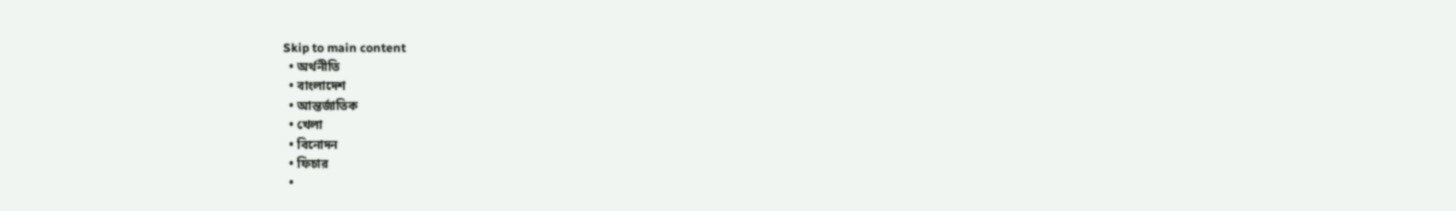Skip to main content
  • অর্থনীতি
  • বাংলাদেশ
  • আন্তর্জাতিক
  • খেলা
  • বিনোদন
  • ফিচার
  •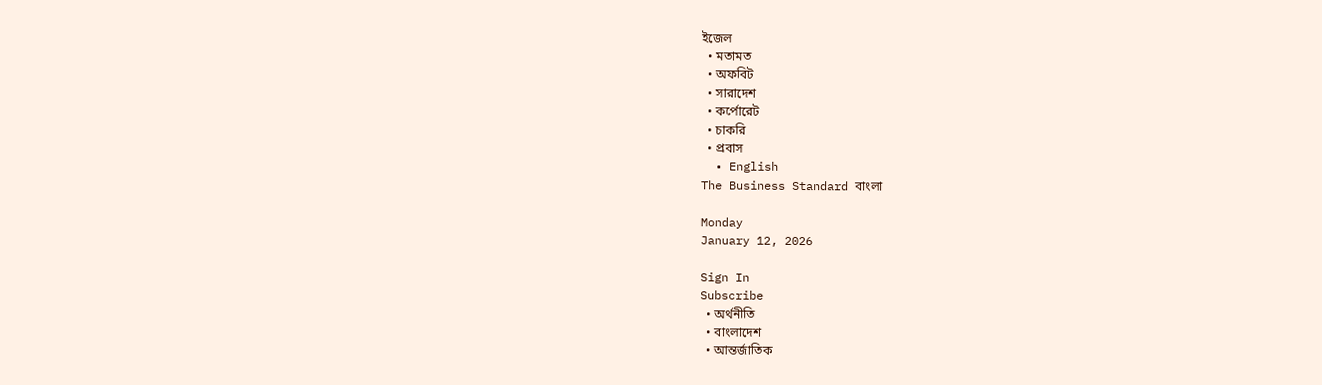ইজেল
  • মতামত
  • অফবিট
  • সারাদেশ
  • কর্পোরেট
  • চাকরি
  • প্রবাস
  • English
The Business Standard বাংলা

Monday
January 12, 2026

Sign In
Subscribe
  • অর্থনীতি
  • বাংলাদেশ
  • আন্তর্জাতিক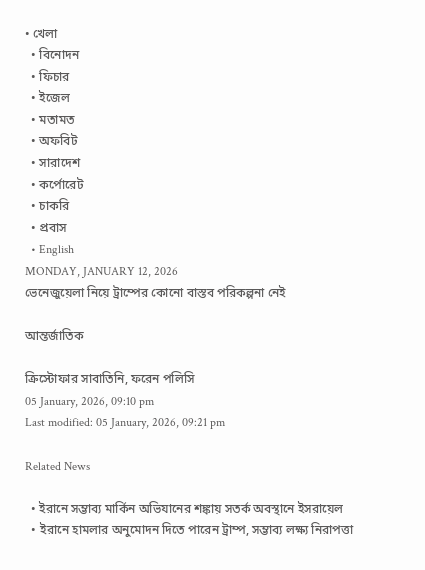• খেলা
  • বিনোদন
  • ফিচার
  • ইজেল
  • মতামত
  • অফবিট
  • সারাদেশ
  • কর্পোরেট
  • চাকরি
  • প্রবাস
  • English
MONDAY, JANUARY 12, 2026
ভেনেজুয়েলা নিয়ে ট্রাম্পের কোনো বাস্তব পরিকল্পনা নেই

আন্তর্জাতিক

ক্রিস্টোফার সাবাতিনি, ফরেন পলিসি
05 January, 2026, 09:10 pm
Last modified: 05 January, 2026, 09:21 pm

Related News

  • ইরানে সম্ভাব্য মার্কিন অভিযানের শঙ্কায় সতর্ক অবস্থানে ইসরায়েল
  • ইরানে হামলার অনুমোদন দিতে পারেন ট্রাম্প, সম্ভাব্য লক্ষ্য নিরাপত্তা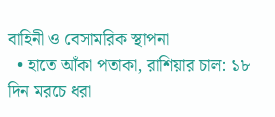বাহিনী ও বেসামরিক স্থাপনা
  • হাতে আঁকা পতাকা, রাশিয়ার চাল: ১৮ দিন মরচে ধরা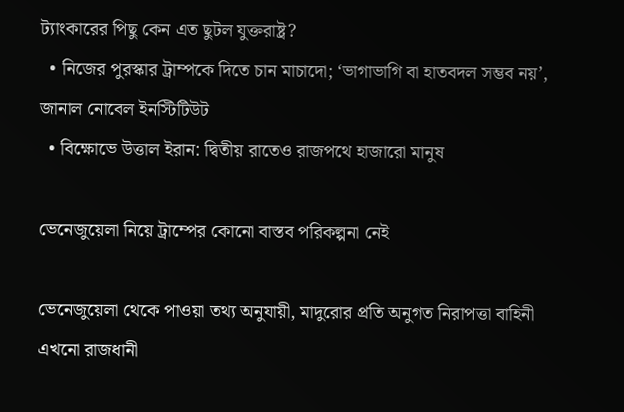ট্যাংকারের পিছু কেন এত ছুটল যুক্তরাষ্ট্র?
  • নিজের পুরস্কার ট্রাম্পকে দিতে চান মাচাদো; ‘ভাগাভাগি বা হাতবদল সম্ভব নয়’, জানাল নোবেল ইনস্টিটিউট
  • বিক্ষোভে উত্তাল ইরান: দ্বিতীয় রাতেও রাজপথে হাজারো মানুষ

ভেনেজুয়েলা নিয়ে ট্রাম্পের কোনো বাস্তব পরিকল্পনা নেই

ভেনেজুয়েলা থেকে পাওয়া তথ্য অনুযায়ী, মাদুরোর প্রতি অনুগত নিরাপত্তা বাহিনী এখনো রাজধানী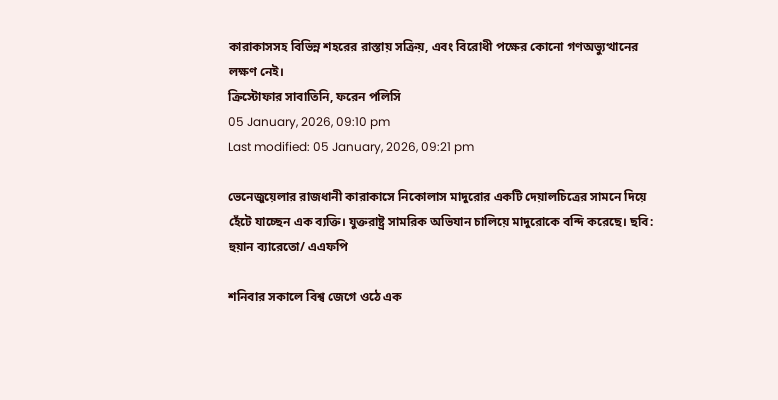কারাকাসসহ বিভিন্ন শহরের রাস্তায় সক্রিয়, এবং বিরোধী পক্ষের কোনো গণঅভ্যুত্থানের লক্ষণ নেই।
ক্রিস্টোফার সাবাতিনি, ফরেন পলিসি
05 January, 2026, 09:10 pm
Last modified: 05 January, 2026, 09:21 pm

ভেনেজুয়েলার রাজধানী কারাকাসে নিকোলাস মাদুরোর একটি দেয়ালচিত্রের সামনে দিয়ে হেঁটে যাচ্ছেন এক ব্যক্তি। যুক্তরাষ্ট্র সামরিক অভিযান চালিয়ে মাদুরোকে বন্দি করেছে। ছবি: হুয়ান ব্যারেতো/ এএফপি

শনিবার সকালে বিশ্ব জেগে ওঠে এক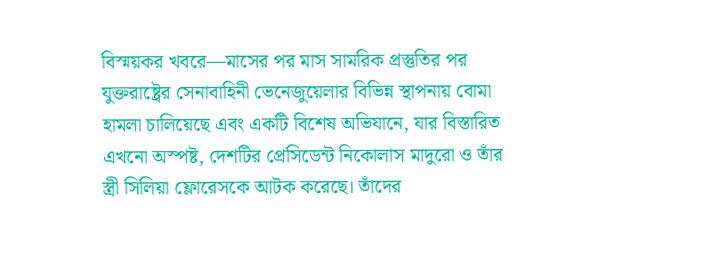বিস্ময়কর খবরে—মাসের পর মাস সামরিক প্রস্তুতির পর যুক্তরাষ্ট্রের সেনাবাহিনী ভেনেজুয়েলার বিভিন্ন স্থাপনায় বোমা হামলা চালিয়েছে এবং একটি বিশেষ অভিযানে, যার বিস্তারিত এখনো অস্পষ্ট, দেশটির প্রেসিডেন্ট নিকোলাস মাদুরো ও তাঁর স্ত্রী সিলিয়া ফ্লোরেসকে আটক করেছে। তাঁদের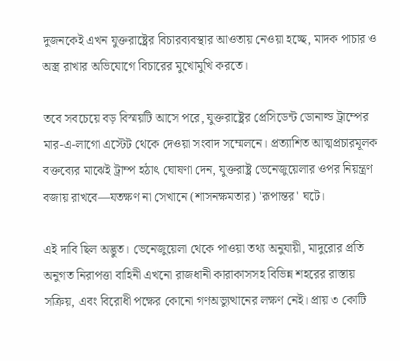দুজনকেই এখন যুক্তরাষ্ট্রের বিচারব্যবস্থার আওতায় নেওয়া হচ্ছে, মাদক পাচার ও অস্ত্র রাখার অভিযোগে বিচারের মুখোমুখি করতে।

তবে সবচেয়ে বড় বিস্ময়টি আসে পরে, যুক্তরাষ্ট্রের প্রেসিডেন্ট ডোনাল্ড ট্রাম্পের মার-এ-লাগো এস্টেট থেকে দেওয়া সংবাদ সম্মেলনে। প্রত্যাশিত আত্মপ্রচারমূলক বক্তব্যের মাঝেই ট্রাম্প হঠাৎ ঘোষণা দেন, যুক্তরাষ্ট্র ভেনেজুয়েলার ওপর নিয়ন্ত্রণ বজায় রাখবে—যতক্ষণ না সেখানে (শাসনক্ষমতার) 'রূপান্তর' ঘটে।

এই দাবি ছিল অদ্ভুত। ভেনেজুয়েলা থেকে পাওয়া তথ্য অনুযায়ী, মাদুরোর প্রতি অনুগত নিরাপত্তা বাহিনী এখনো রাজধানী কারাকাসসহ বিভিন্ন শহরের রাস্তায় সক্রিয়, এবং বিরোধী পক্ষের কোনো গণঅভ্যুত্থানের লক্ষণ নেই। প্রায় ৩ কোটি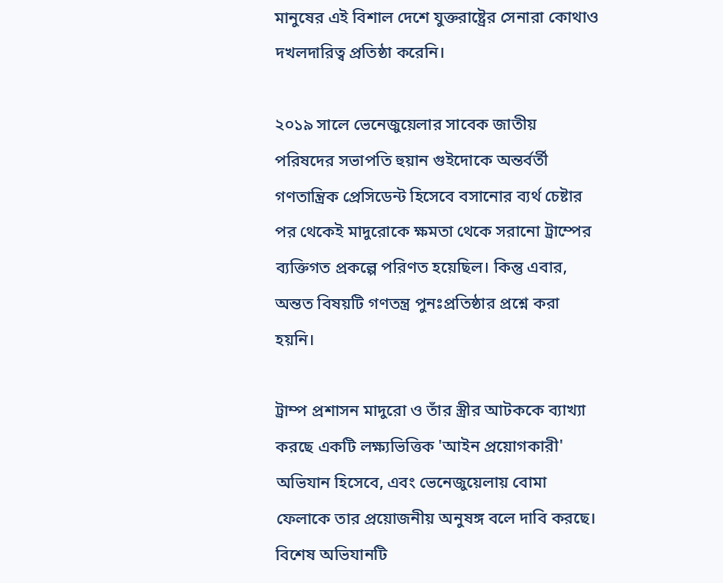মানুষের এই বিশাল দেশে যুক্তরাষ্ট্রের সেনারা কোথাও দখলদারিত্ব প্রতিষ্ঠা করেনি।

২০১৯ সালে ভেনেজুয়েলার সাবেক জাতীয় পরিষদের সভাপতি হুয়ান গুইদোকে অন্তর্বর্তী গণতান্ত্রিক প্রেসিডেন্ট হিসেবে বসানোর ব্যর্থ চেষ্টার পর থেকেই মাদুরোকে ক্ষমতা থেকে সরানো ট্রাম্পের ব্যক্তিগত প্রকল্পে পরিণত হয়েছিল। কিন্তু এবার, অন্তত বিষয়টি গণতন্ত্র পুনঃপ্রতিষ্ঠার প্রশ্নে করা হয়নি।

ট্রাম্প প্রশাসন মাদুরো ও তাঁর স্ত্রীর আটককে ব্যাখ্যা করছে একটি লক্ষ্যভিত্তিক 'আইন প্রয়োগকারী' অভিযান হিসেবে, এবং ভেনেজুয়েলায় বোমা ফেলাকে তার প্রয়োজনীয় অনুষঙ্গ বলে দাবি করছে। বিশেষ অভিযানটি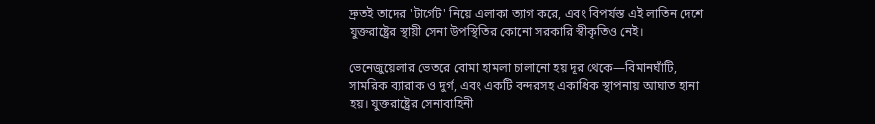দ্রুতই তাদের 'টার্গেট' নিয়ে এলাকা ত্যাগ করে, এবং বিপর্যস্ত এই লাতিন দেশে যুক্তরাষ্ট্রের স্থায়ী সেনা উপস্থিতির কোনো সরকারি স্বীকৃতিও নেই।

ভেনেজুয়েলার ভেতরে বোমা হামলা চালানো হয় দূর থেকে—বিমানঘাঁটি, সামরিক ব্যারাক ও দুর্গ, এবং একটি বন্দরসহ একাধিক স্থাপনায় আঘাত হানা হয়। যুক্তরাষ্ট্রের সেনাবাহিনী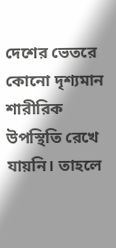দেশের ভেতরে কোনো দৃশ্যমান শারীরিক উপস্থিতি রেখে যায়নি। তাহলে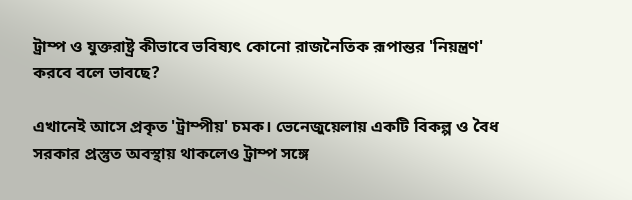ট্রাম্প ও যুক্তরাষ্ট্র কীভাবে ভবিষ্যৎ কোনো রাজনৈতিক রূপান্তর 'নিয়ন্ত্রণ' করবে বলে ভাবছে?

এখানেই আসে প্রকৃত 'ট্রাম্পীয়' চমক। ভেনেজুয়েলায় একটি বিকল্প ও বৈধ সরকার প্রস্তুত অবস্থায় থাকলেও ট্রাম্প সঙ্গে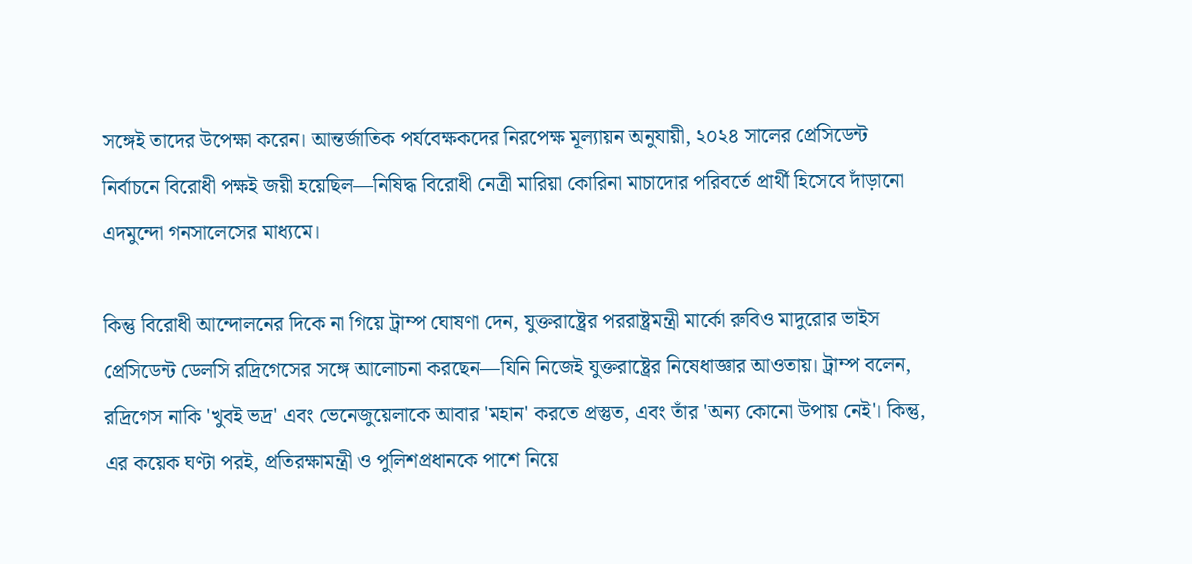সঙ্গেই তাদের উপেক্ষা করেন। আন্তর্জাতিক পর্যবেক্ষকদের নিরপেক্ষ মূল্যায়ন অনুযায়ী, ২০২৪ সালের প্রেসিডেন্ট নির্বাচনে বিরোধী পক্ষই জয়ী হয়েছিল—নিষিদ্ধ বিরোধী নেত্রী মারিয়া কোরিনা মাচাদোর পরিবর্তে প্রার্থী হিসেবে দাঁড়ানো এদমুন্দো গনসালেসের মাধ্যমে।

কিন্তু বিরোধী আন্দোলনের দিকে না গিয়ে ট্রাম্প ঘোষণা দেন, যুক্তরাষ্ট্রের পররাষ্ট্রমন্ত্রী মার্কো রুবিও মাদুরোর ভাইস প্রেসিডেন্ট ডেলসি রদ্রিগেসের সঙ্গে আলোচনা করছেন—যিনি নিজেই যুক্তরাষ্ট্রের নিষেধাজ্ঞার আওতায়। ট্রাম্প বলেন, রদ্রিগেস নাকি 'খুবই ভদ্র' এবং ভেনেজুয়েলাকে আবার 'মহান' করতে প্রস্তুত, এবং তাঁর 'অন্য কোনো উপায় নেই'। কিন্তু, এর কয়েক ঘণ্টা পরই, প্রতিরক্ষামন্ত্রী ও পুলিশপ্রধানকে পাশে নিয়ে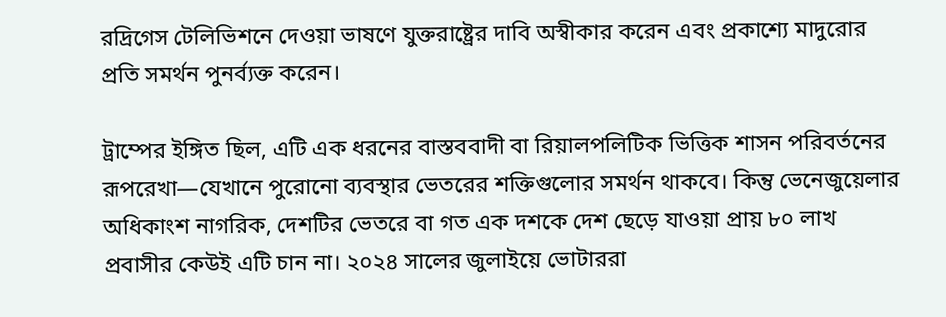রদ্রিগেস টেলিভিশনে দেওয়া ভাষণে যুক্তরাষ্ট্রের দাবি অস্বীকার করেন এবং প্রকাশ্যে মাদুরোর প্রতি সমর্থন পুনর্ব্যক্ত করেন।

ট্রাম্পের ইঙ্গিত ছিল, এটি এক ধরনের বাস্তববাদী বা রিয়ালপলিটিক ভিত্তিক শাসন পরিবর্তনের রূপরেখা—যেখানে পুরোনো ব্যবস্থার ভেতরের শক্তিগুলোর সমর্থন থাকবে। কিন্তু ভেনেজুয়েলার অধিকাংশ নাগরিক, দেশটির ভেতরে বা গত এক দশকে দেশ ছেড়ে যাওয়া প্রায় ৮০ লাখ প্রবাসীর কেউই এটি চান না। ২০২৪ সালের জুলাইয়ে ভোটাররা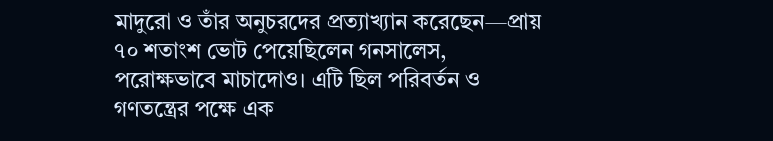মাদুরো ও তাঁর অনুচরদের প্রত্যাখ্যান করেছেন—প্রায় ৭০ শতাংশ ভোট পেয়েছিলেন গনসালেস, পরোক্ষভাবে মাচাদোও। এটি ছিল পরিবর্তন ও গণতন্ত্রের পক্ষে এক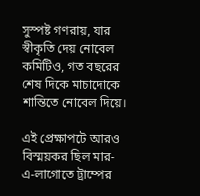সুস্পষ্ট গণরায়, যার স্বীকৃতি দেয় নোবেল কমিটিও, গত বছরের শেষ দিকে মাচাদোকে শান্তিতে নোবেল দিয়ে।

এই প্রেক্ষাপটে আরও বিস্ময়কর ছিল মার-এ-লাগোতে ট্রাম্পের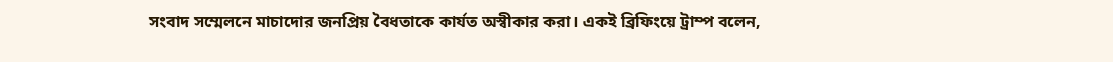সংবাদ সম্মেলনে মাচাদোর জনপ্রিয় বৈধতাকে কার্যত অস্বীকার করা। একই ব্রিফিংয়ে ট্রাম্প বলেন,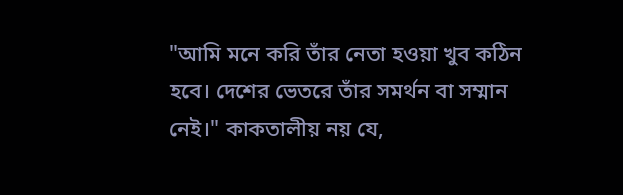"আমি মনে করি তাঁর নেতা হওয়া খুব কঠিন হবে। দেশের ভেতরে তাঁর সমর্থন বা সম্মান নেই।" কাকতালীয় নয় যে,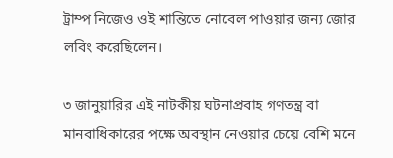ট্রাম্প নিজেও ওই শান্তিতে নোবেল পাওয়ার জন্য জোর লবিং করেছিলেন।

৩ জানুয়ারির এই নাটকীয় ঘটনাপ্রবাহ গণতন্ত্র বা মানবাধিকারের পক্ষে অবস্থান নেওয়ার চেয়ে বেশি মনে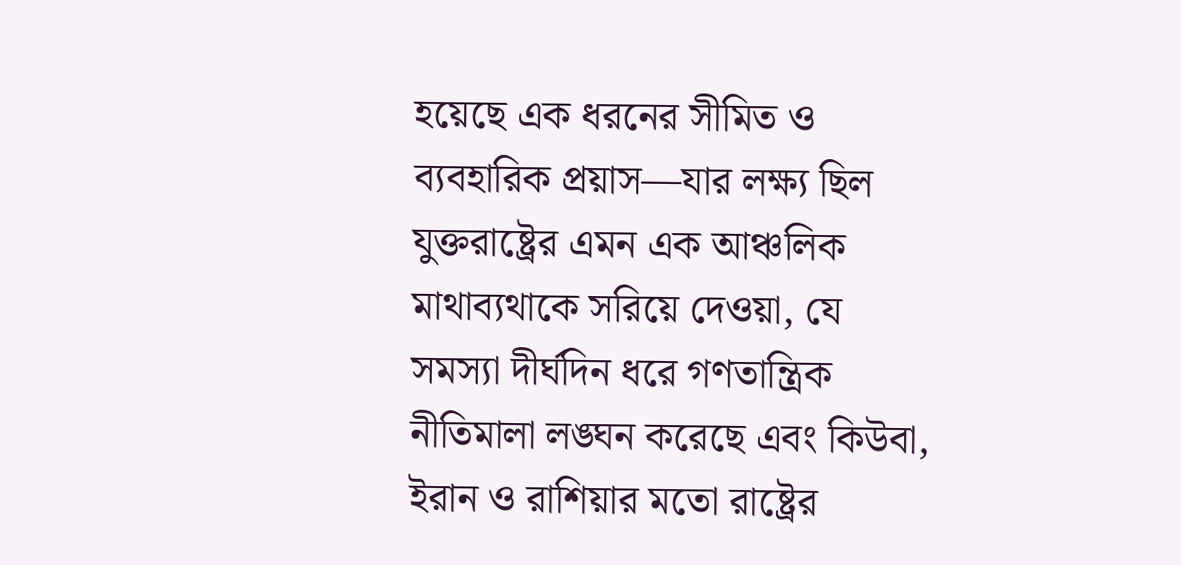হয়েছে এক ধরনের সীমিত ও ব্যবহারিক প্রয়াস—যার লক্ষ্য ছিল যুক্তরাষ্ট্রের এমন এক আঞ্চলিক মাথাব্যথাকে সরিয়ে দেওয়া, যে সমস্যা দীর্ঘদিন ধরে গণতান্ত্রিক নীতিমালা লঙ্ঘন করেছে এবং কিউবা, ইরান ও রাশিয়ার মতো রাষ্ট্রের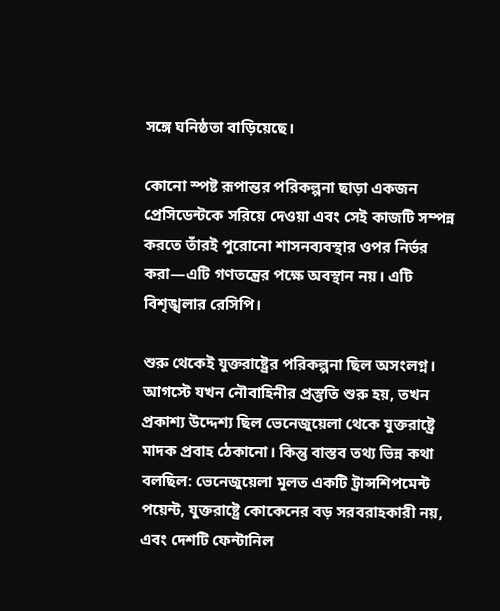সঙ্গে ঘনিষ্ঠতা বাড়িয়েছে।

কোনো স্পষ্ট রূপান্তর পরিকল্পনা ছাড়া একজন প্রেসিডেন্টকে সরিয়ে দেওয়া এবং সেই কাজটি সম্পন্ন করতে তাঁরই পুরোনো শাসনব্যবস্থার ওপর নির্ভর করা—এটি গণতন্ত্রের পক্ষে অবস্থান নয়। এটি বিশৃঙ্খলার রেসিপি।

শুরু থেকেই যুক্তরাষ্ট্রের পরিকল্পনা ছিল অসংলগ্ন। আগস্টে যখন নৌবাহিনীর প্রস্তুতি শুরু হয়, তখন প্রকাশ্য উদ্দেশ্য ছিল ভেনেজুয়েলা থেকে যুক্তরাষ্ট্রে মাদক প্রবাহ ঠেকানো। কিন্তু বাস্তব তথ্য ভিন্ন কথা বলছিল: ভেনেজুয়েলা মূলত একটি ট্রান্সশিপমেন্ট পয়েন্ট, যুক্তরাষ্ট্রে কোকেনের বড় সরবরাহকারী নয়, এবং দেশটি ফেন্টানিল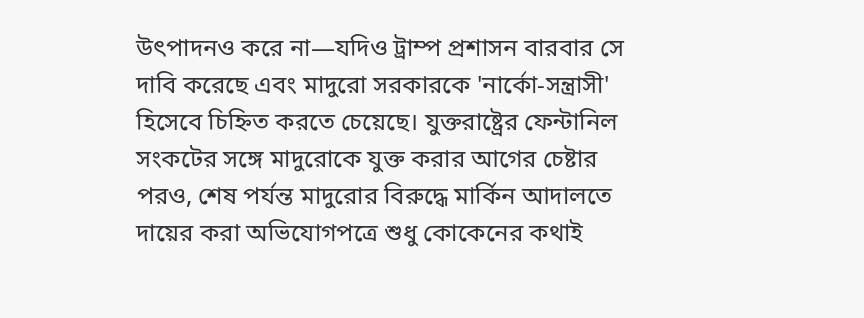উৎপাদনও করে না—যদিও ট্রাম্প প্রশাসন বারবার সে দাবি করেছে এবং মাদুরো সরকারকে 'নার্কো-সন্ত্রাসী' হিসেবে চিহ্নিত করতে চেয়েছে। যুক্তরাষ্ট্রের ফেন্টানিল সংকটের সঙ্গে মাদুরোকে যুক্ত করার আগের চেষ্টার পরও, শেষ পর্যন্ত মাদুরোর বিরুদ্ধে মার্কিন আদালতে দায়ের করা অভিযোগপত্রে শুধু কোকেনের কথাই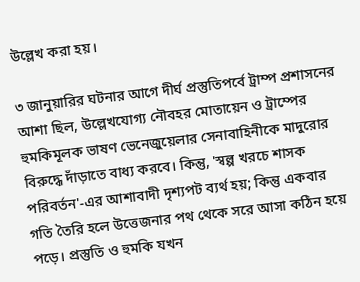উল্লেখ করা হয়।

৩ জানুয়ারির ঘটনার আগে দীর্ঘ প্রস্তুতিপর্বে ট্রাম্প প্রশাসনের আশা ছিল, উল্লেখযোগ্য নৌবহর মোতায়েন ও ট্রাম্পের হুমকিমূলক ভাষণ ভেনেজুয়েলার সেনাবাহিনীকে মাদুরোর বিরুদ্ধে দাঁড়াতে বাধ্য করবে। কিন্তু, 'স্বল্প খরচে শাসক পরিবর্তন'-এর আশাবাদী দৃশ্যপট ব্যর্থ হয়; কিন্তু একবার গতি তৈরি হলে উত্তেজনার পথ থেকে সরে আসা কঠিন হয়ে পড়ে। প্রস্তুতি ও হুমকি যখন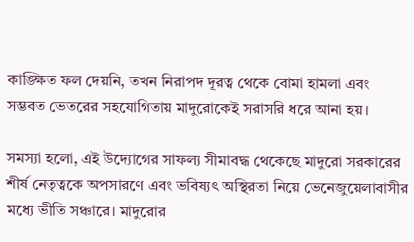কাঙ্ক্ষিত ফল দেয়নি, তখন নিরাপদ দূরত্ব থেকে বোমা হামলা এবং সম্ভবত ভেতরের সহযোগিতায় মাদুরোকেই সরাসরি ধরে আনা হয়।

সমস্যা হলো, এই উদ্যোগের সাফল্য সীমাবদ্ধ থেকেছে মাদুরো সরকারের শীর্ষ নেতৃত্বকে অপসারণে এবং ভবিষ্যৎ অস্থিরতা নিয়ে ভেনেজুয়েলাবাসীর মধ্যে ভীতি সঞ্চারে। মাদুরোর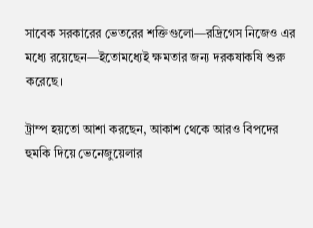সাবেক সরকারের ভেতরের শক্তিগুলো—রদ্রিগেস নিজেও এর মধ্যে রয়েছেন—ইতোমধ্যেই ক্ষমতার জন্য দরকষাকষি শুরু করেছে।

ট্রাম্প হয়তো আশা করছেন, আকাশ থেকে আরও বিপদের হুমকি দিয়ে ভেনেজুয়েলার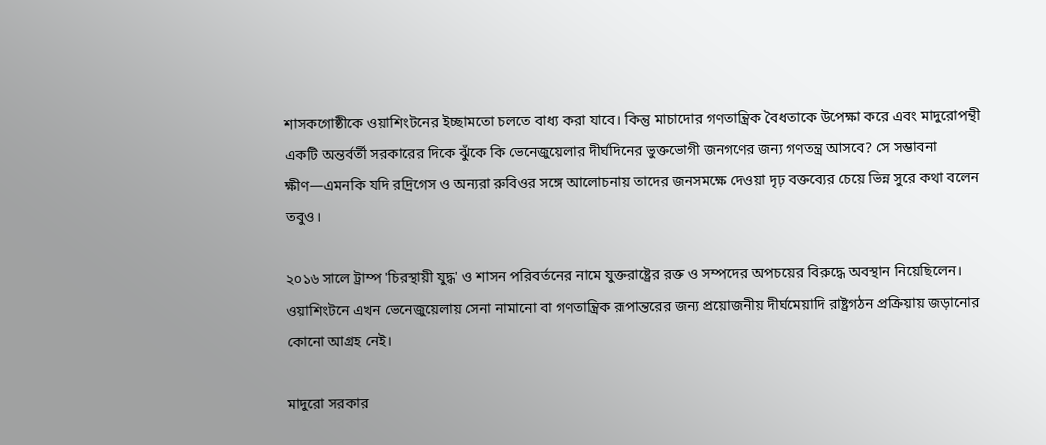শাসকগোষ্ঠীকে ওয়াশিংটনের ইচ্ছামতো চলতে বাধ্য করা যাবে। কিন্তু মাচাদোর গণতান্ত্রিক বৈধতাকে উপেক্ষা করে এবং মাদুরোপন্থী একটি অন্তর্বর্তী সরকারের দিকে ঝুঁকে কি ভেনেজুয়েলার দীর্ঘদিনের ভুক্তভোগী জনগণের জন্য গণতন্ত্র আসবে? সে সম্ভাবনা ক্ষীণ—এমনকি যদি রদ্রিগেস ও অন্যরা রুবিওর সঙ্গে আলোচনায় তাদের জনসমক্ষে দেওয়া দৃঢ় বক্তব্যের চেয়ে ভিন্ন সুরে কথা বলেন তবুও।

২০১৬ সালে ট্রাম্প 'চিরস্থায়ী যুদ্ধ' ও শাসন পরিবর্তনের নামে যুক্তরাষ্ট্রের রক্ত ও সম্পদের অপচয়ের বিরুদ্ধে অবস্থান নিয়েছিলেন। ওয়াশিংটনে এখন ভেনেজুয়েলায় সেনা নামানো বা গণতান্ত্রিক রূপান্তরের জন্য প্রয়োজনীয় দীর্ঘমেয়াদি রাষ্ট্রগঠন প্রক্রিয়ায় জড়ানোর কোনো আগ্রহ নেই।

মাদুরো সরকার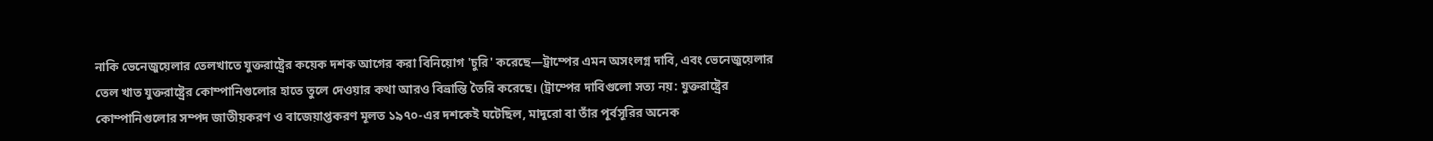নাকি ভেনেজুয়েলার তেলখাতে যুক্তরাষ্ট্রের কয়েক দশক আগের করা বিনিয়োগ 'চুরি' করেছে—ট্রাম্পের এমন অসংলগ্ন দাবি, এবং ভেনেজুয়েলার তেল খাত যুক্তরাষ্ট্রের কোম্পানিগুলোর হাতে তুলে দেওয়ার কথা আরও বিভ্রান্তি তৈরি করেছে। (ট্রাম্পের দাবিগুলো সত্য নয়: যুক্তরাষ্ট্রের কোম্পানিগুলোর সম্পদ জাতীয়করণ ও বাজেয়াপ্তকরণ মূলত ১৯৭০-এর দশকেই ঘটেছিল, মাদুরো বা তাঁর পূর্বসূরির অনেক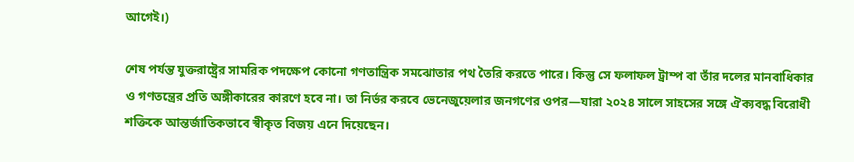আগেই।)

শেষ পর্যন্ত যুক্তরাষ্ট্রের সামরিক পদক্ষেপ কোনো গণতান্ত্রিক সমঝোতার পথ তৈরি করতে পারে। কিন্তু সে ফলাফল ট্রাম্প বা তাঁর দলের মানবাধিকার ও গণতন্ত্রের প্রতি অঙ্গীকারের কারণে হবে না। তা নির্ভর করবে ভেনেজুয়েলার জনগণের ওপর—যারা ২০২৪ সালে সাহসের সঙ্গে ঐক্যবদ্ধ বিরোধী শক্তিকে আন্তর্জাতিকভাবে স্বীকৃত বিজয় এনে দিয়েছেন।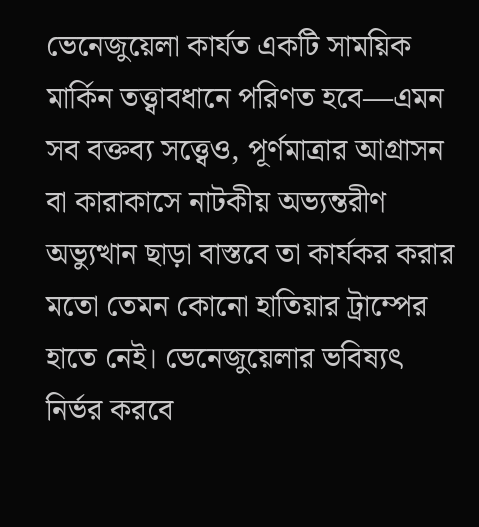ভেনেজুয়েলা কার্যত একটি সাময়িক মার্কিন তত্ত্বাবধানে পরিণত হবে—এমন সব বক্তব্য সত্ত্বেও, পূর্ণমাত্রার আগ্রাসন বা কারাকাসে নাটকীয় অভ্যন্তরীণ অভ্যুত্থান ছাড়া বাস্তবে তা কার্যকর করার মতো তেমন কোনো হাতিয়ার ট্রাম্পের হাতে নেই। ভেনেজুয়েলার ভবিষ্যৎ নির্ভর করবে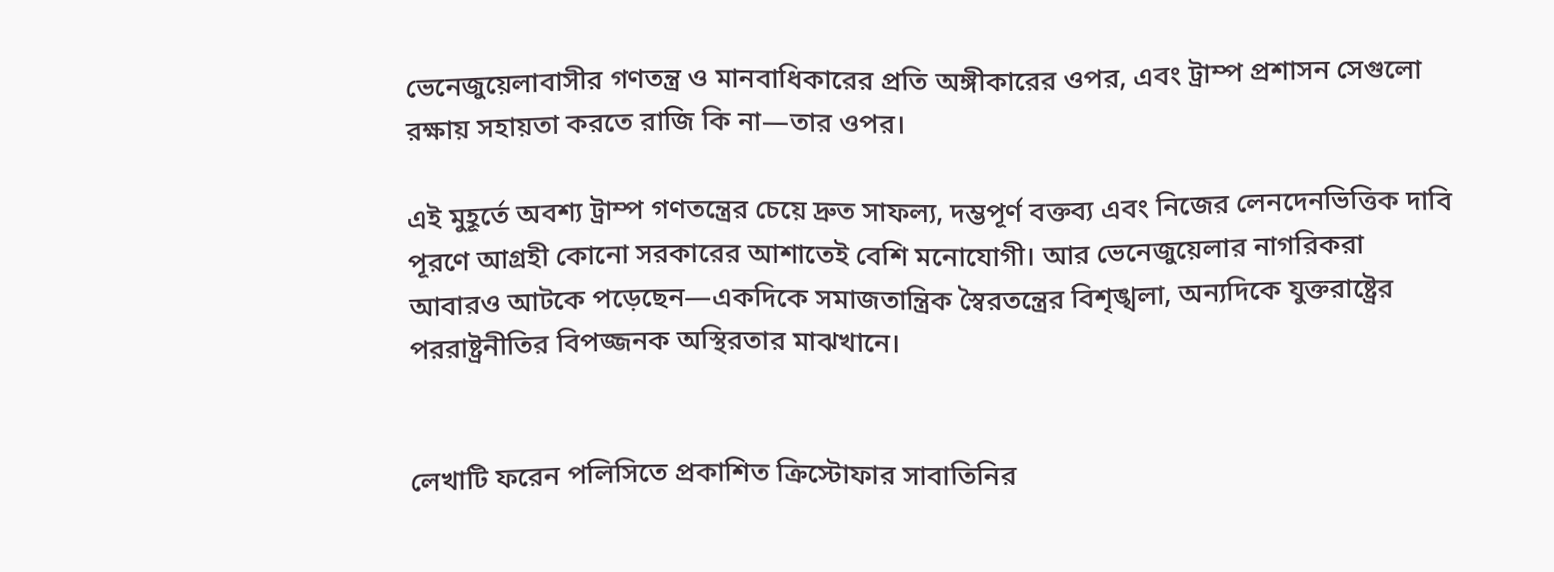ভেনেজুয়েলাবাসীর গণতন্ত্র ও মানবাধিকারের প্রতি অঙ্গীকারের ওপর, এবং ট্রাম্প প্রশাসন সেগুলো রক্ষায় সহায়তা করতে রাজি কি না—তার ওপর।

এই মুহূর্তে অবশ্য ট্রাম্প গণতন্ত্রের চেয়ে দ্রুত সাফল্য, দম্ভপূর্ণ বক্তব্য এবং নিজের লেনদেনভিত্তিক দাবি পূরণে আগ্রহী কোনো সরকারের আশাতেই বেশি মনোযোগী। আর ভেনেজুয়েলার নাগরিকরা আবারও আটকে পড়েছেন—একদিকে সমাজতান্ত্রিক স্বৈরতন্ত্রের বিশৃঙ্খলা, অন্যদিকে যুক্তরাষ্ট্রের পররাষ্ট্রনীতির বিপজ্জনক অস্থিরতার মাঝখানে।


লেখাটি ফরেন পলিসিতে প্রকাশিত ক্রিস্টোফার সাবাতিনির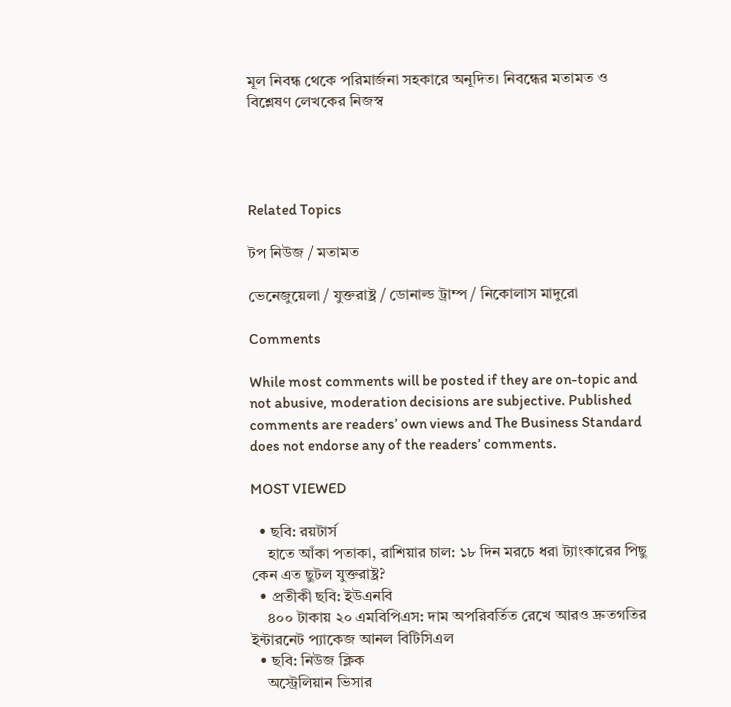মূল নিবন্ধ থেকে পরিমার্জনা সহকারে অনূদিত। নিবন্ধের মতামত ও বিশ্লেষণ লেখকের নিজস্ব




Related Topics

টপ নিউজ / মতামত

ভেনেজুয়েলা / যুক্তরাষ্ট্র / ডোনাল্ড ট্রাম্প / নিকোলাস মাদুরো

Comments

While most comments will be posted if they are on-topic and not abusive, moderation decisions are subjective. Published comments are readers’ own views and The Business Standard does not endorse any of the readers’ comments.

MOST VIEWED

  • ছবি: রয়টার্স
    হাতে আঁকা পতাকা, রাশিয়ার চাল: ১৮ দিন মরচে ধরা ট্যাংকারের পিছু কেন এত ছুটল যুক্তরাষ্ট্র?
  • প্রতীকী ছবি: ইউএনবি
    ৪০০ টাকায় ২০ এমবিপিএস: দাম অপরিবর্তিত রেখে আরও দ্রুতগতির ইন্টারনেট প্যাকেজ আনল বিটিসিএল
  • ছবি: নিউজ ক্লিক
    অস্ট্রেলিয়ান ভিসার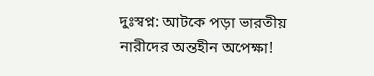দুঃস্বপ্ন: আটকে পড়া ভারতীয় নারীদের অন্তহীন অপেক্ষা!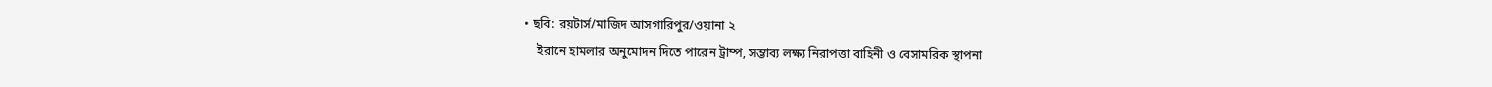• ছবি: রয়টার্স/মাজিদ আসগারিপুর/ওয়ানা ২
    ইরানে হামলার অনুমোদন দিতে পারেন ট্রাম্প, সম্ভাব্য লক্ষ্য নিরাপত্তা বাহিনী ও বেসামরিক স্থাপনা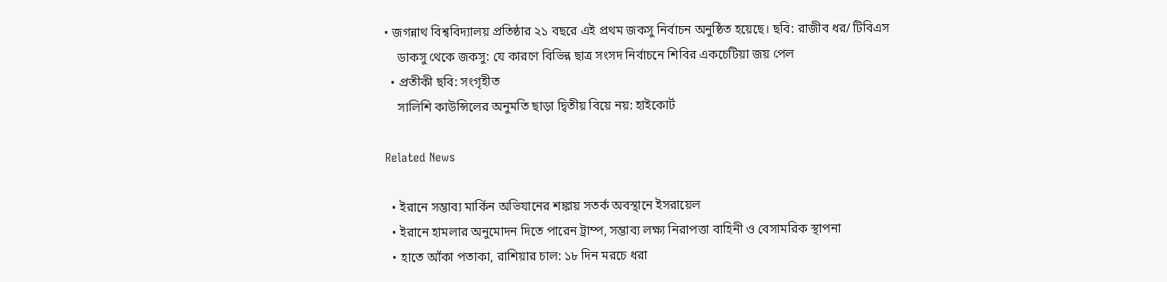• জগন্নাথ বিশ্ববিদ্যালয় প্রতিষ্ঠার ২১ বছরে এই প্রথম জকসু নির্বাচন অনুষ্ঠিত হয়েছে। ছবি: রাজীব ধর/ টিবিএস
    ডাকসু থেকে জকসু: যে কারণে বিভিন্ন ছাত্র সংসদ নির্বাচনে শিবির একচেটিয়া জয় পেল
  • প্রতীকী ছবি: সংগৃহীত
    সালিশি কাউন্সিলের অনুমতি ছাড়া দ্বিতীয় বিয়ে নয়: হাইকোর্ট

Related News

  • ইরানে সম্ভাব্য মার্কিন অভিযানের শঙ্কায় সতর্ক অবস্থানে ইসরায়েল
  • ইরানে হামলার অনুমোদন দিতে পারেন ট্রাম্প, সম্ভাব্য লক্ষ্য নিরাপত্তা বাহিনী ও বেসামরিক স্থাপনা
  • হাতে আঁকা পতাকা, রাশিয়ার চাল: ১৮ দিন মরচে ধরা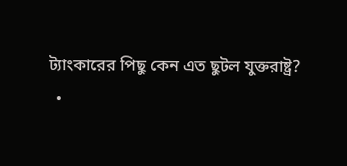ট্যাংকারের পিছু কেন এত ছুটল যুক্তরাষ্ট্র?
  •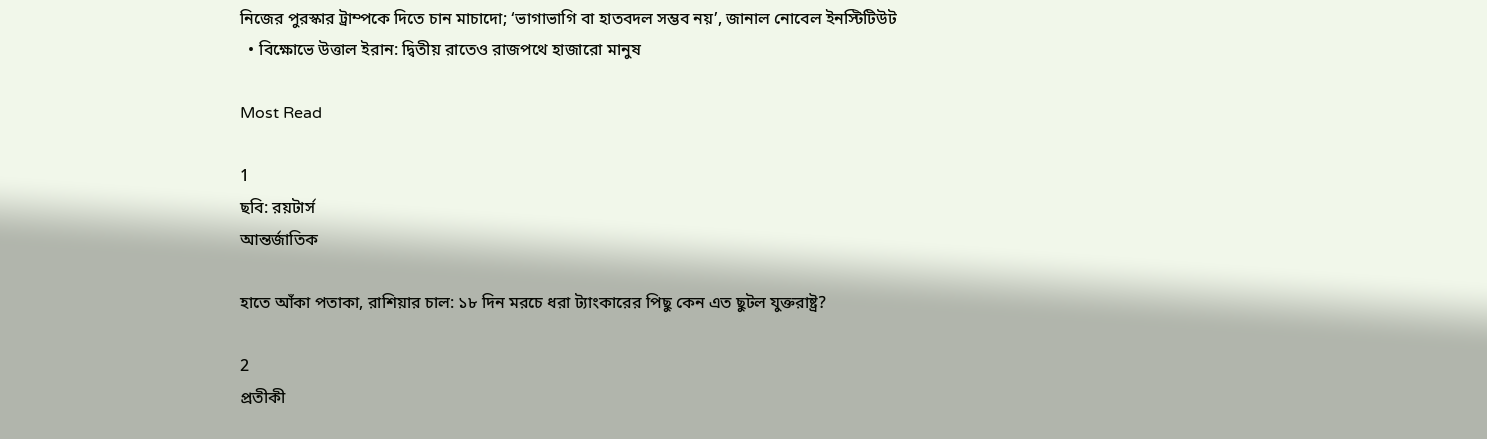নিজের পুরস্কার ট্রাম্পকে দিতে চান মাচাদো; ‘ভাগাভাগি বা হাতবদল সম্ভব নয়’, জানাল নোবেল ইনস্টিটিউট
  • বিক্ষোভে উত্তাল ইরান: দ্বিতীয় রাতেও রাজপথে হাজারো মানুষ

Most Read

1
ছবি: রয়টার্স
আন্তর্জাতিক

হাতে আঁকা পতাকা, রাশিয়ার চাল: ১৮ দিন মরচে ধরা ট্যাংকারের পিছু কেন এত ছুটল যুক্তরাষ্ট্র?

2
প্রতীকী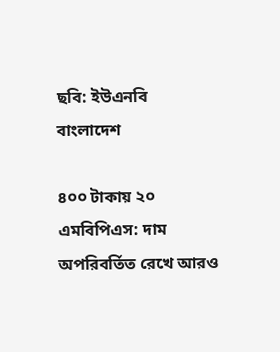ছবি: ইউএনবি
বাংলাদেশ

৪০০ টাকায় ২০ এমবিপিএস: দাম অপরিবর্তিত রেখে আরও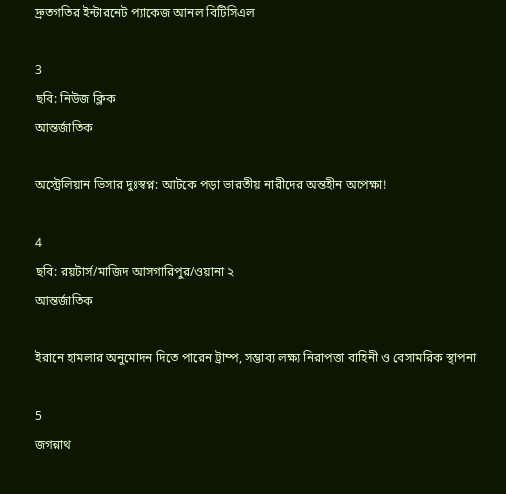দ্রুতগতির ইন্টারনেট প্যাকেজ আনল বিটিসিএল

3
ছবি: নিউজ ক্লিক
আন্তর্জাতিক

অস্ট্রেলিয়ান ভিসার দুঃস্বপ্ন: আটকে পড়া ভারতীয় নারীদের অন্তহীন অপেক্ষা!

4
ছবি: রয়টার্স/মাজিদ আসগারিপুর/ওয়ানা ২
আন্তর্জাতিক

ইরানে হামলার অনুমোদন দিতে পারেন ট্রাম্প, সম্ভাব্য লক্ষ্য নিরাপত্তা বাহিনী ও বেসামরিক স্থাপনা

5
জগন্নাথ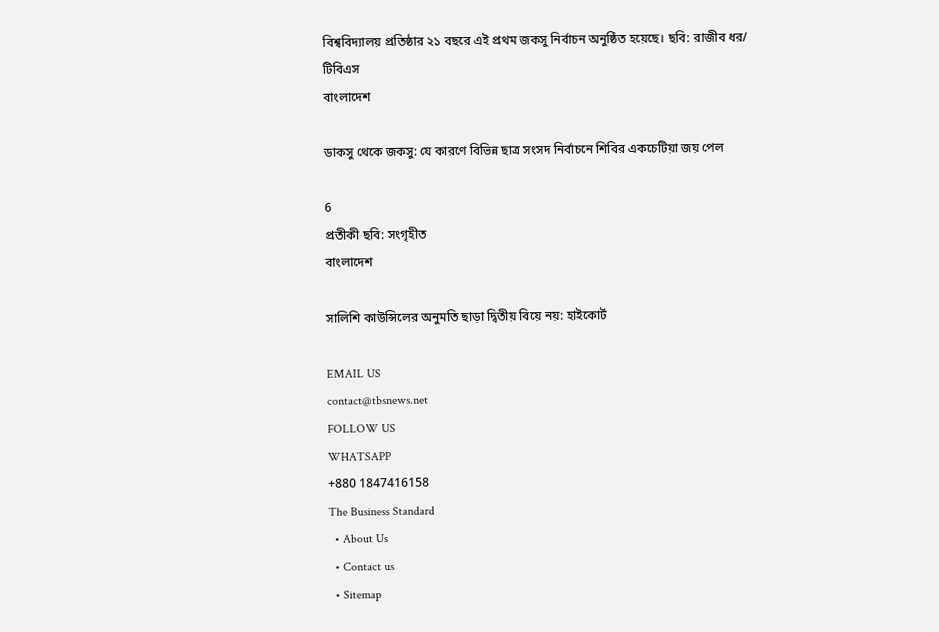বিশ্ববিদ্যালয় প্রতিষ্ঠার ২১ বছরে এই প্রথম জকসু নির্বাচন অনুষ্ঠিত হয়েছে। ছবি: রাজীব ধর/ টিবিএস
বাংলাদেশ

ডাকসু থেকে জকসু: যে কারণে বিভিন্ন ছাত্র সংসদ নির্বাচনে শিবির একচেটিয়া জয় পেল

6
প্রতীকী ছবি: সংগৃহীত
বাংলাদেশ

সালিশি কাউন্সিলের অনুমতি ছাড়া দ্বিতীয় বিয়ে নয়: হাইকোর্ট

EMAIL US
contact@tbsnews.net
FOLLOW US
WHATSAPP
+880 1847416158
The Business Standard
  • About Us
  • Contact us
  • Sitemap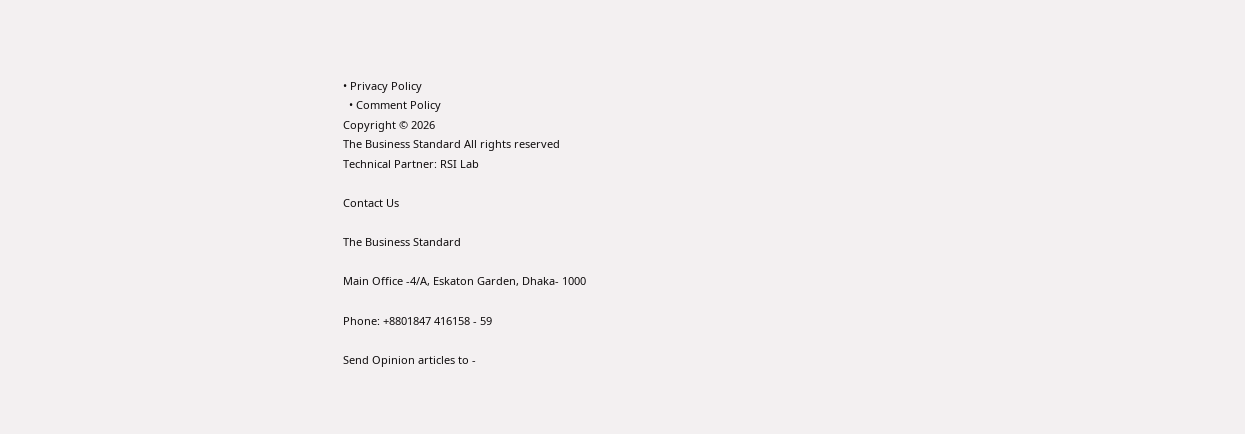• Privacy Policy
  • Comment Policy
Copyright © 2026
The Business Standard All rights reserved
Technical Partner: RSI Lab

Contact Us

The Business Standard

Main Office -4/A, Eskaton Garden, Dhaka- 1000

Phone: +8801847 416158 - 59

Send Opinion articles to -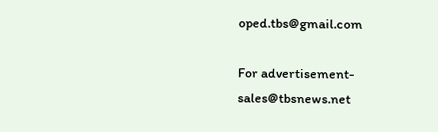oped.tbs@gmail.com

For advertisement- sales@tbsnews.net